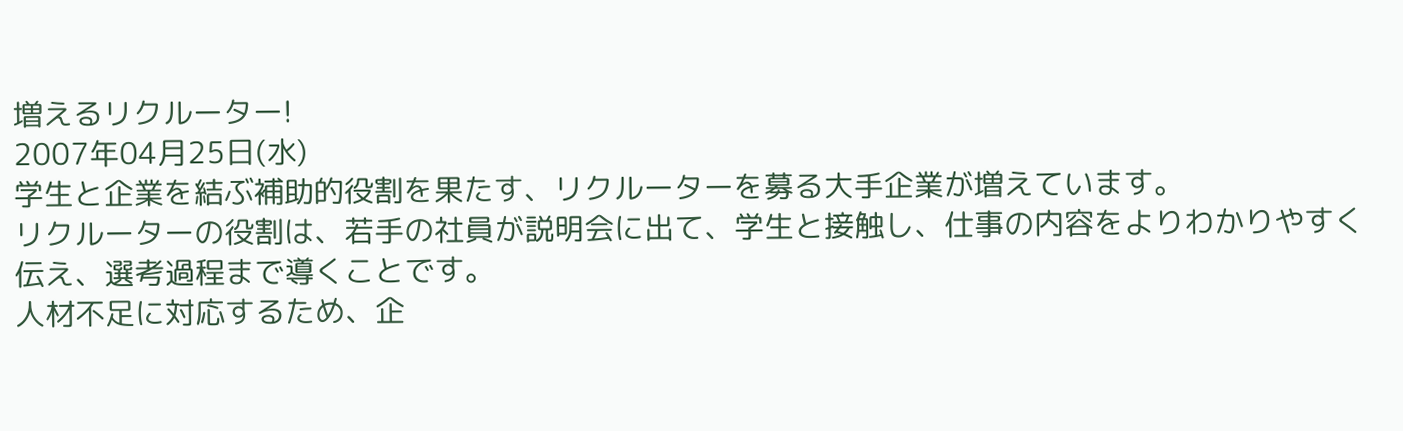増えるリクルーター!
2007年04月25日(水)
学生と企業を結ぶ補助的役割を果たす、リクルーターを募る大手企業が増えています。
リクルーターの役割は、若手の社員が説明会に出て、学生と接触し、仕事の内容をよりわかりやすく伝え、選考過程まで導くことです。
人材不足に対応するため、企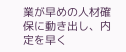業が早めの人材確保に動き出し、内定を早く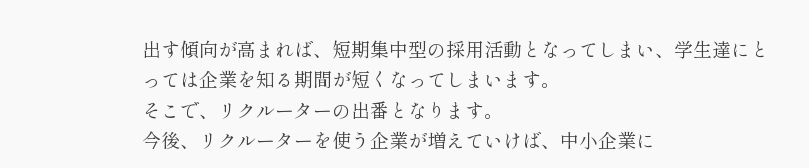出す傾向が高まれば、短期集中型の採用活動となってしまい、学生達にとっては企業を知る期間が短くなってしまいます。
そこで、リクルーターの出番となります。
今後、リクルーターを使う企業が増えていけば、中小企業に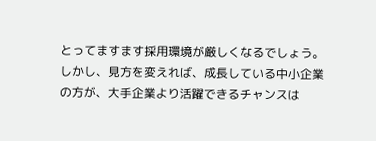とってますます採用環境が厳しくなるでしょう。
しかし、見方を変えれば、成長している中小企業の方が、大手企業より活躍できるチャンスは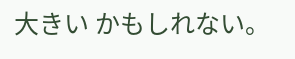大きい かもしれない。